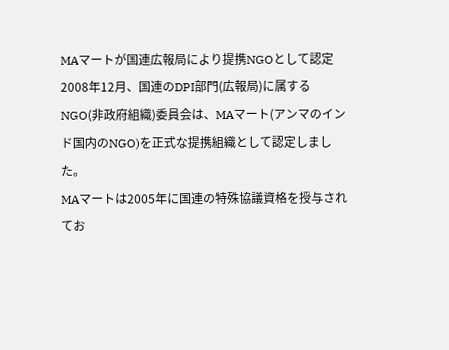MAマートが国連広報局により提携NGOとして認定
2008年12月、国連のDPI部門(広報局)に属するNGO(非政府組織)委員会は、MAマート(アンマのインド国内のNGO)を正式な提携組織として認定しました。
MAマートは2005年に国連の特殊協議資格を授与されてお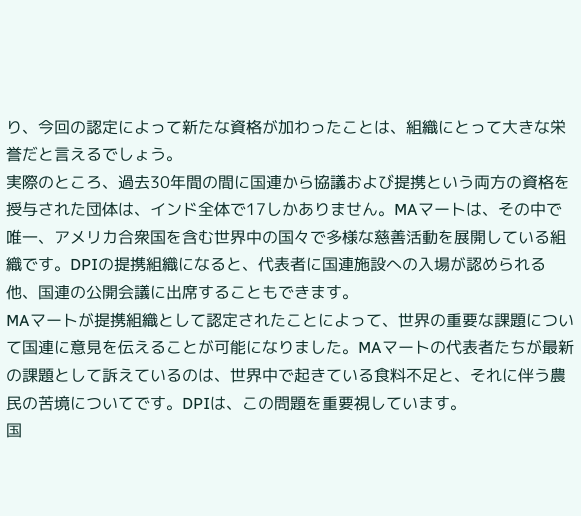り、今回の認定によって新たな資格が加わったことは、組織にとって大きな栄誉だと言えるでしょう。
実際のところ、過去30年間の間に国連から協議および提携という両方の資格を授与された団体は、インド全体で17しかありません。MAマートは、その中で唯一、アメリカ合衆国を含む世界中の国々で多様な慈善活動を展開している組織です。DPIの提携組織になると、代表者に国連施設への入場が認められる他、国連の公開会議に出席することもできます。
MAマートが提携組織として認定されたことによって、世界の重要な課題について国連に意見を伝えることが可能になりました。MAマートの代表者たちが最新の課題として訴えているのは、世界中で起きている食料不足と、それに伴う農民の苦境についてです。DPIは、この問題を重要視しています。
国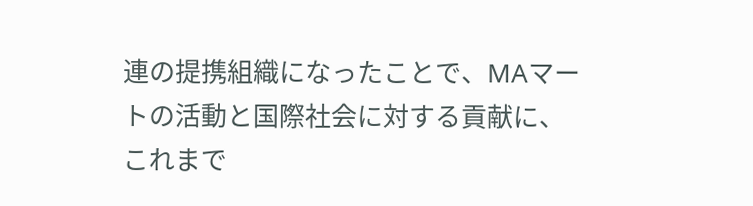連の提携組織になったことで、MAマートの活動と国際社会に対する貢献に、これまで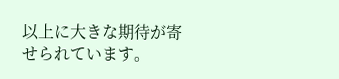以上に大きな期待が寄せられています。